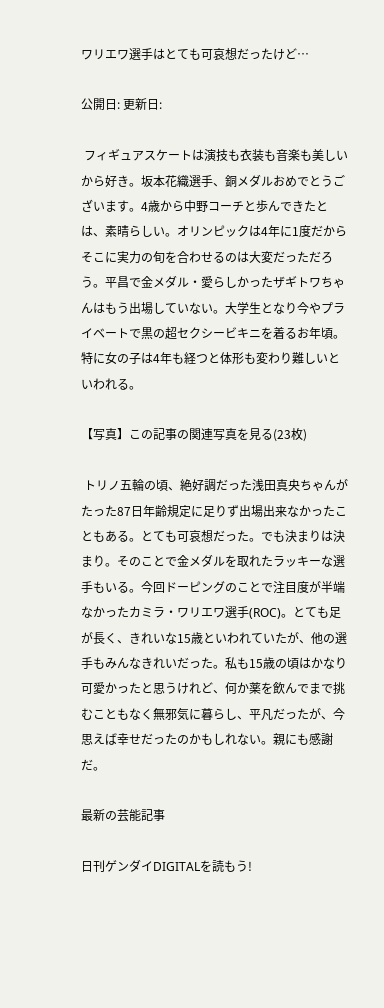ワリエワ選手はとても可哀想だったけど…

公開日: 更新日:

 フィギュアスケートは演技も衣装も音楽も美しいから好き。坂本花織選手、銅メダルおめでとうございます。4歳から中野コーチと歩んできたとは、素晴らしい。オリンピックは4年に1度だからそこに実力の旬を合わせるのは大変だっただろう。平昌で金メダル・愛らしかったザギトワちゃんはもう出場していない。大学生となり今やプライベートで黒の超セクシービキニを着るお年頃。特に女の子は4年も経つと体形も変わり難しいといわれる。

【写真】この記事の関連写真を見る(23枚)

 トリノ五輪の頃、絶好調だった浅田真央ちゃんがたった87日年齢規定に足りず出場出来なかったこともある。とても可哀想だった。でも決まりは決まり。そのことで金メダルを取れたラッキーな選手もいる。今回ドーピングのことで注目度が半端なかったカミラ・ワリエワ選手(ROC)。とても足が長く、きれいな15歳といわれていたが、他の選手もみんなきれいだった。私も15歳の頃はかなり可愛かったと思うけれど、何か薬を飲んでまで挑むこともなく無邪気に暮らし、平凡だったが、今思えば幸せだったのかもしれない。親にも感謝だ。

最新の芸能記事

日刊ゲンダイDIGITALを読もう!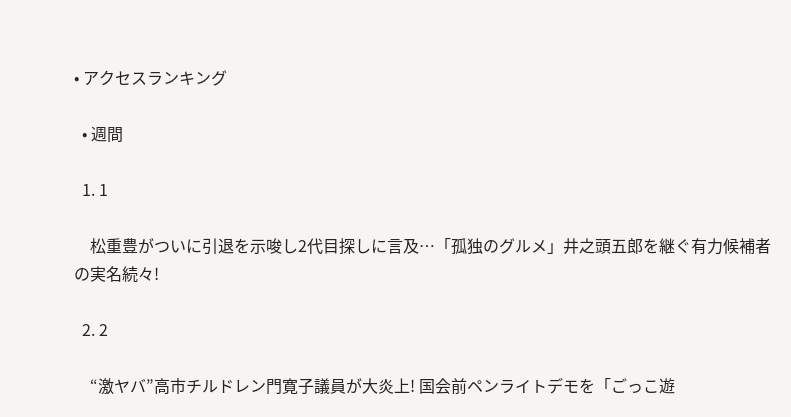• アクセスランキング

  • 週間

  1. 1

    松重豊がついに引退を示唆し2代目探しに言及…「孤独のグルメ」井之頭五郎を継ぐ有力候補者の実名続々!

  2. 2

    “激ヤバ”高市チルドレン門寛子議員が大炎上! 国会前ペンライトデモを「ごっこ遊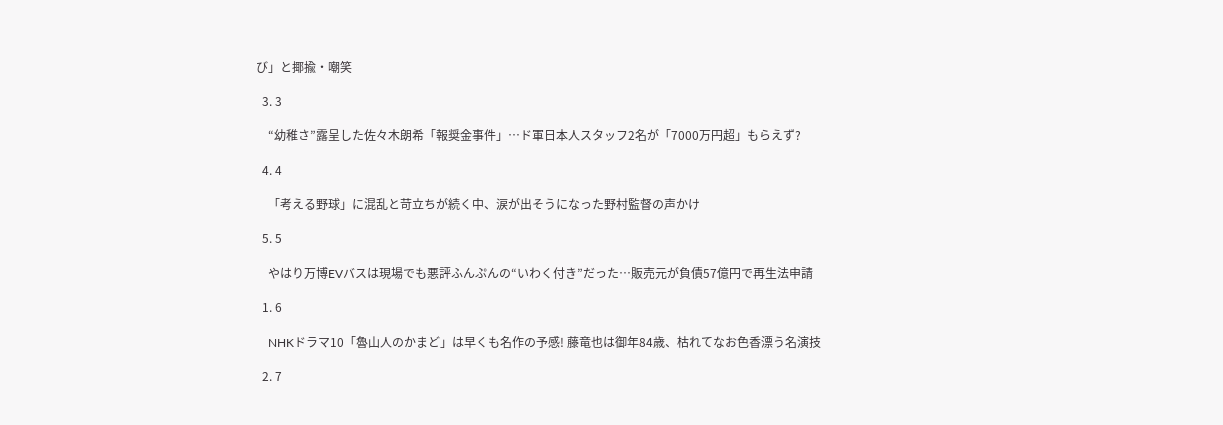び」と揶揄・嘲笑

  3. 3

    “幼稚さ”露呈した佐々木朗希「報奨金事件」…ド軍日本人スタッフ2名が「7000万円超」もらえず?

  4. 4

    「考える野球」に混乱と苛立ちが続く中、涙が出そうになった野村監督の声かけ

  5. 5

    やはり万博EVバスは現場でも悪評ふんぷんの“いわく付き”だった…販売元が負債57億円で再生法申請

  1. 6

    NHKドラマ10「魯山人のかまど」は早くも名作の予感! 藤竜也は御年84歳、枯れてなお色香漂う名演技

  2. 7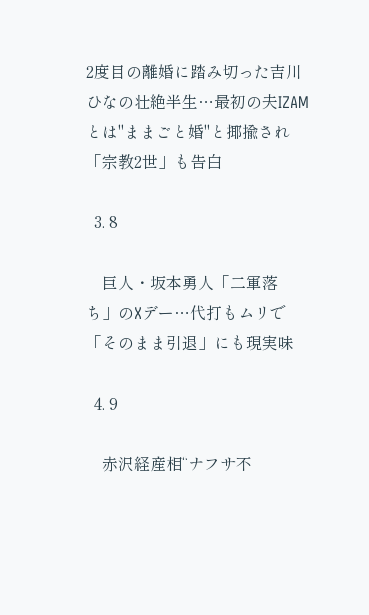2度目の離婚に踏み切った吉川ひなの壮絶半生…最初の夫IZAMとは"ままごと婚"と揶揄され「宗教2世」も告白

  3. 8

    巨人・坂本勇人「二軍落ち」のXデー…代打もムリで「そのまま引退」にも現実味

  4. 9

    赤沢経産相“ナフサ不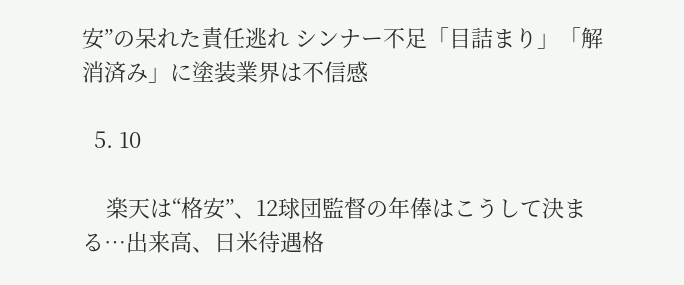安”の呆れた責任逃れ シンナー不足「目詰まり」「解消済み」に塗装業界は不信感

  5. 10

    楽天は“格安”、12球団監督の年俸はこうして決まる…出来高、日米待遇格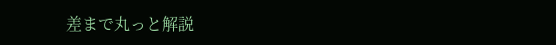差まで丸っと解説